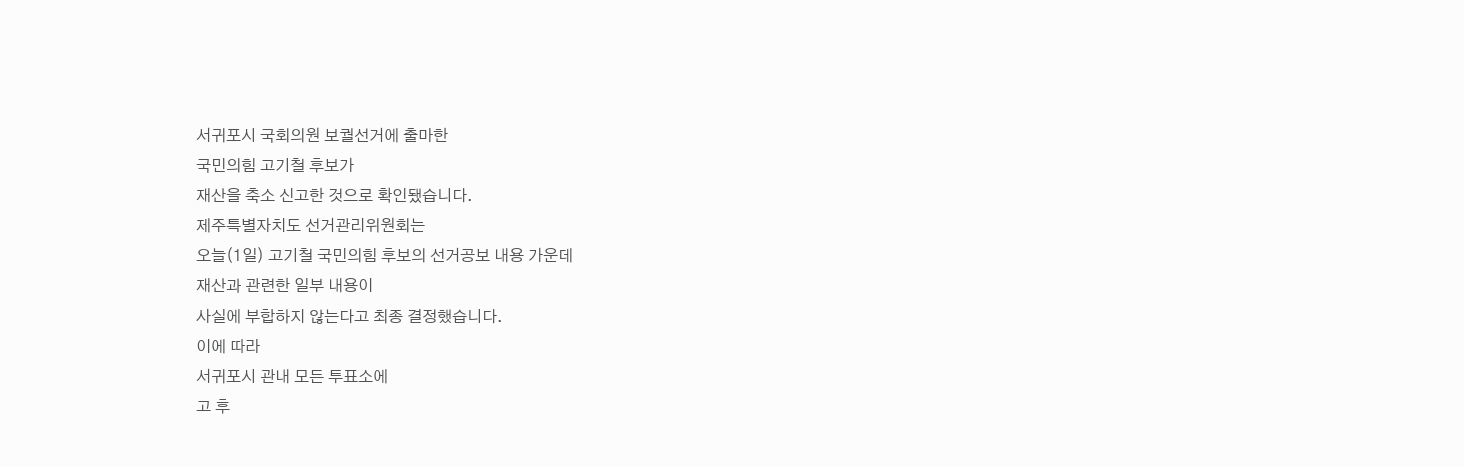서귀포시 국회의원 보궐선거에 출마한
국민의힘 고기철 후보가
재산을 축소 신고한 것으로 확인됐습니다.
제주특별자치도 선거관리위원회는
오늘(1일) 고기철 국민의힘 후보의 선거공보 내용 가운데
재산과 관련한 일부 내용이
사실에 부합하지 않는다고 최종 결정했습니다.
이에 따라
서귀포시 관내 모든 투표소에
고 후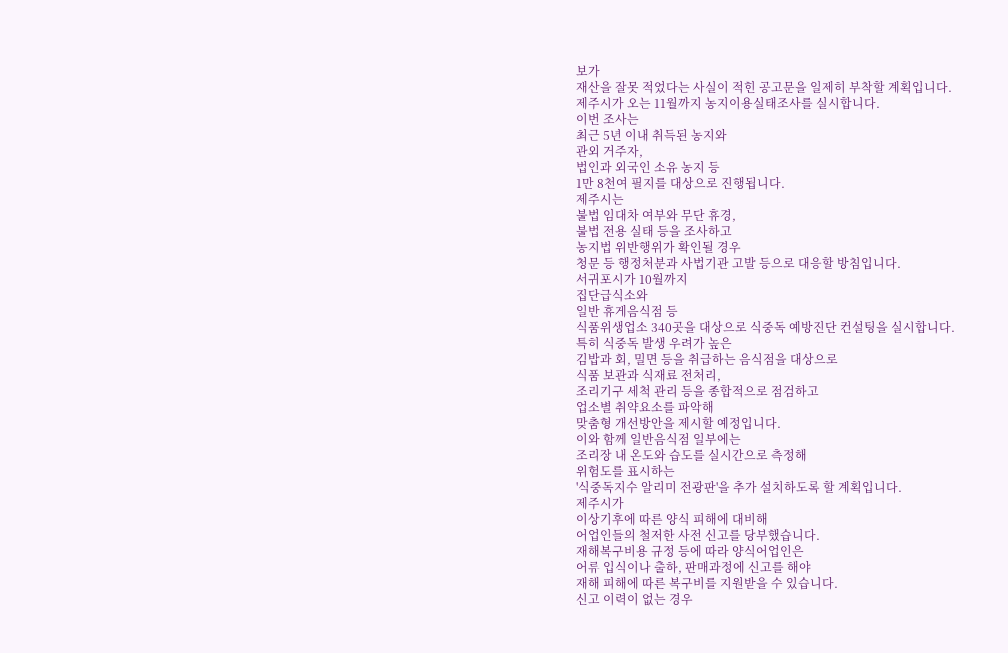보가
재산을 잘못 적었다는 사실이 적힌 공고문을 일제히 부착할 계획입니다.
제주시가 오는 11월까지 농지이용실태조사를 실시합니다.
이번 조사는
최근 5년 이내 취득된 농지와
관외 거주자,
법인과 외국인 소유 농지 등
1만 8천여 필지를 대상으로 진행됩니다.
제주시는
불법 임대차 여부와 무단 휴경,
불법 전용 실태 등을 조사하고
농지법 위반행위가 확인될 경우
청문 등 행정처분과 사법기관 고발 등으로 대응할 방침입니다.
서귀포시가 10월까지
집단급식소와
일반 휴게음식점 등
식품위생업소 340곳을 대상으로 식중독 예방진단 컨설팅을 실시합니다.
특히 식중독 발생 우려가 높은
김밥과 회, 밀면 등을 취급하는 음식점을 대상으로
식품 보관과 식재료 전처리,
조리기구 세척 관리 등을 종합적으로 점검하고
업소별 취약요소를 파악해
맞춤형 개선방안을 제시할 예정입니다.
이와 함께 일반음식점 일부에는
조리장 내 온도와 습도를 실시간으로 측정해
위험도를 표시하는
'식중독지수 알리미 전광판'을 추가 설치하도록 할 계획입니다.
제주시가
이상기후에 따른 양식 피해에 대비해
어업인들의 철저한 사전 신고를 당부했습니다.
재해복구비용 규정 등에 따라 양식어업인은
어류 입식이나 출하, 판매과정에 신고를 해야
재해 피해에 따른 복구비를 지원받을 수 있습니다.
신고 이력이 없는 경우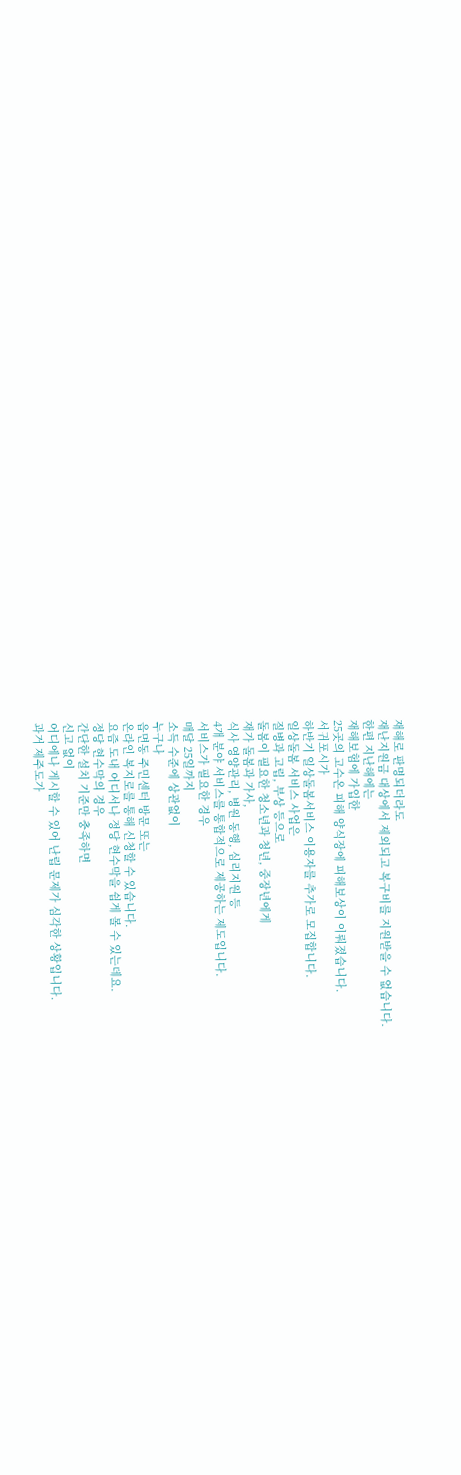재해로 판명되더라도
재난지원금 대상에서 제외되고 복구비를 지원받을 수 없습니다.
한편 지난해에는
재해보험에 가입한
25곳의 고수온 피해 양식장에 피해보상이 이뤄졌습니다.
서귀포시가
하반기 일상돌봄서비스 이용자를 추가로 모집합니다.
일상돌봄 서비스 사업은
질병과 고립, 부상 등으로
돌봄이 필요한 청소년과 청년, 중장년에게
재가 돌봄과 가사,
식사 영양관리, 병원 동행, 심리지원 등
4개 분야 서비스를 통합적으로 제공하는 제도입니다.
서비스가 필요한 경우
매달 25일까지
소득 수준에 상관없이
누구나
읍면동 주민센터 방문 또는
온라인 복지로를 통해 신청할 수 있습니다.
요즘 도내 어디서나 정당 현수막을 쉽게 볼 수 있는데요.
정당 현수막의 경우
간단한 설치 기준만 충족하면
신고 없이
어디에나 게시할 수 있어 난립 문제가 심각한 상황입니다.
과거 제주도가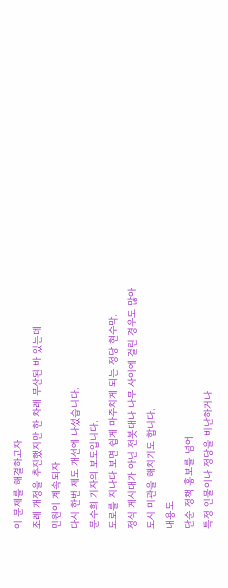이 문제를 해결하고자
조례 개정을 추진했지만 한 차례 무산된 바 있는데
민원이 계속되자
다시 한번 제도 개선에 나섰습니다.
문수희 기자의 보도입니다.
도로를 지나다 보면 쉽게 마주치게 되는 정당 현수막.
정식 게시대가 아닌 전봇대나 나무 사이에 걸린 경우도 많아
도시 미관을 해치기도 합니다.
내용도
단순 정책 홍보를 넘어
특정 인물이나 정당을 비난하거나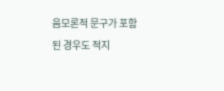음모론적 문구가 포함된 경우도 적지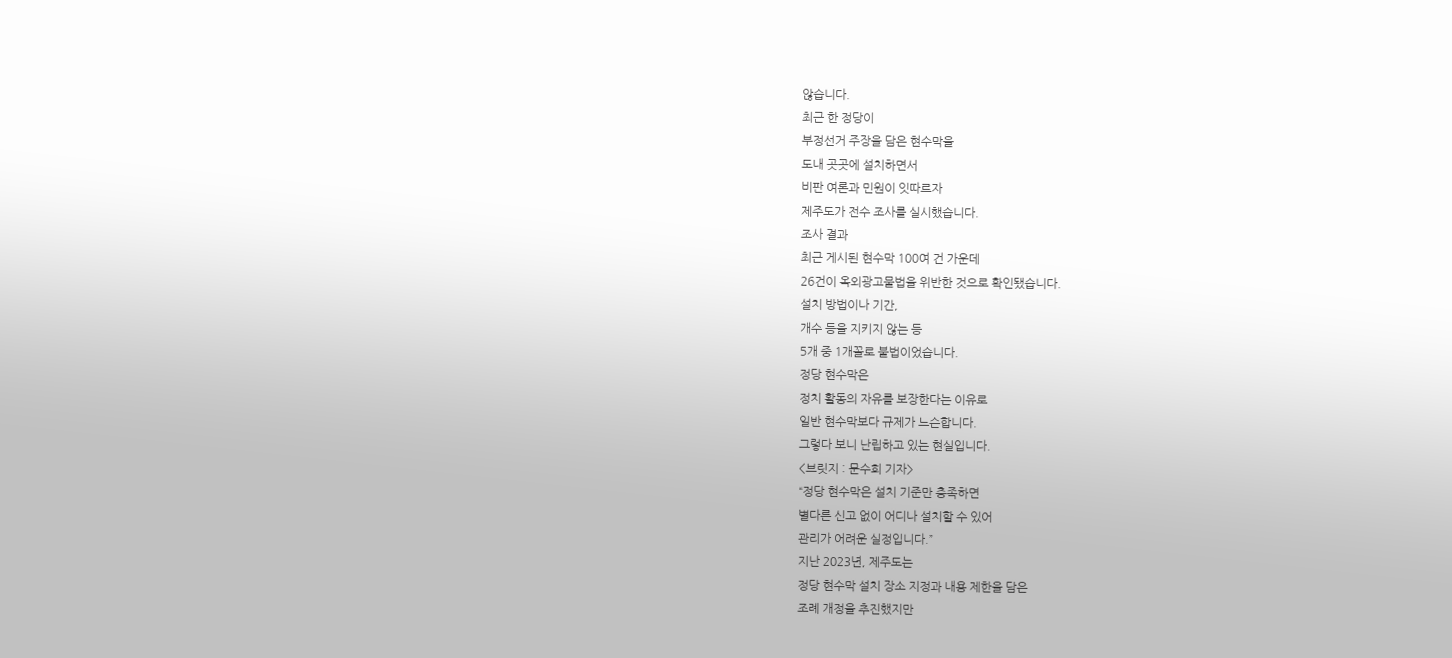않습니다.
최근 한 정당이
부정선거 주장을 담은 현수막을
도내 곳곳에 설치하면서
비판 여론과 민원이 잇따르자
제주도가 전수 조사를 실시했습니다.
조사 결과
최근 게시된 현수막 100여 건 가운데
26건이 옥외광고물법을 위반한 것으로 확인됐습니다.
설치 방법이나 기간,
개수 등을 지키지 않는 등
5개 중 1개꼴로 불법이었습니다.
정당 현수막은
정치 활동의 자유를 보장한다는 이유로
일반 현수막보다 규제가 느슨합니다.
그렇다 보니 난립하고 있는 현실입니다.
<브릿지 : 문수희 기자>
“정당 현수막은 설치 기준만 충족하면
별다른 신고 없이 어디나 설치할 수 있어
관리가 어려운 실정입니다.”
지난 2023년, 제주도는
정당 현수막 설치 장소 지정과 내용 제한을 담은
조례 개정을 추진했지만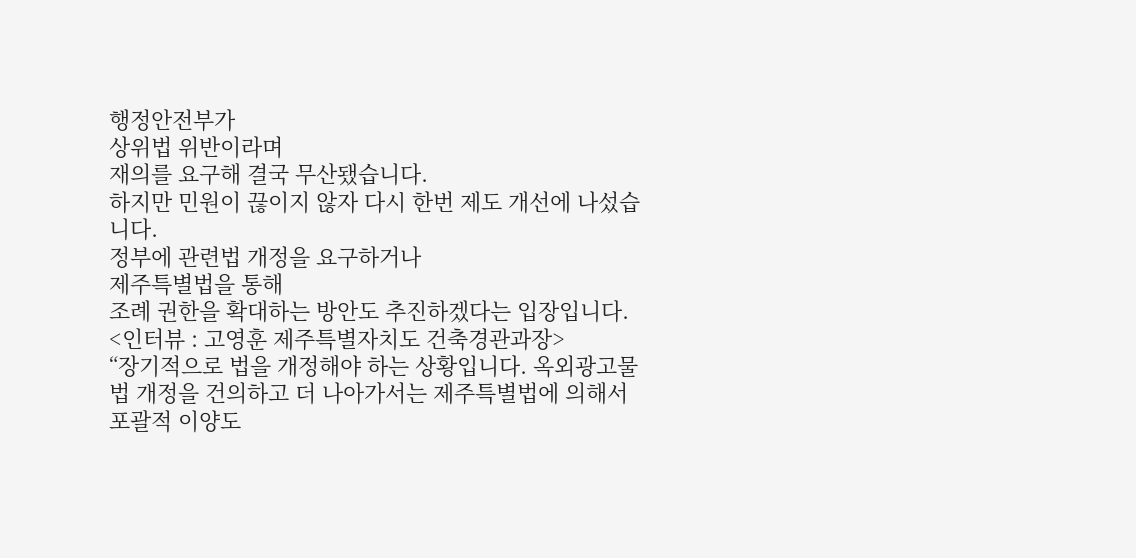행정안전부가
상위법 위반이라며
재의를 요구해 결국 무산됐습니다.
하지만 민원이 끊이지 않자 다시 한번 제도 개선에 나섰습니다.
정부에 관련법 개정을 요구하거나
제주특별법을 통해
조례 권한을 확대하는 방안도 추진하겠다는 입장입니다.
<인터뷰 : 고영훈 제주특별자치도 건축경관과장>
“장기적으로 법을 개정해야 하는 상황입니다. 옥외광고물법 개정을 건의하고 더 나아가서는 제주특별법에 의해서 포괄적 이양도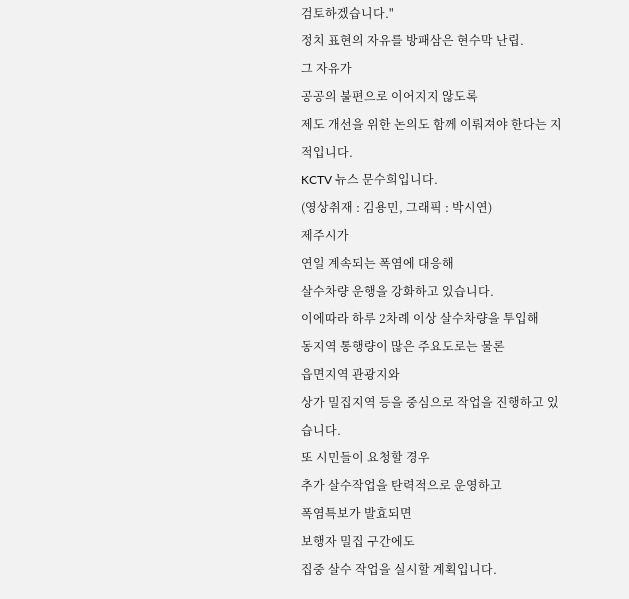검토하겠습니다."
정치 표현의 자유를 방패삼은 현수막 난립.
그 자유가
공공의 불편으로 이어지지 않도록
제도 개선을 위한 논의도 함께 이뤄져야 한다는 지적입니다.
KCTV 뉴스 문수희입니다.
(영상취재 : 김용민, 그래픽 : 박시연)
제주시가
연일 계속되는 폭염에 대응해
살수차량 운행을 강화하고 있습니다.
이에따라 하루 2차례 이상 살수차량을 투입해
동지역 통행량이 많은 주요도로는 물론
읍면지역 관광지와
상가 밀집지역 등을 중심으로 작업을 진행하고 있습니다.
또 시민들이 요청할 경우
추가 살수작업을 탄력적으로 운영하고
폭염특보가 발효되면
보행자 밀집 구간에도
집중 살수 작업을 실시할 계획입니다.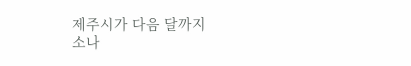제주시가 다음 달까지
소나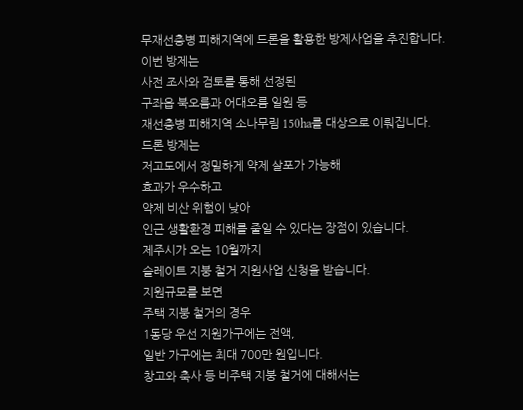무재선충병 피해지역에 드론을 활용한 방제사업을 추진합니다.
이번 방제는
사전 조사와 검토를 통해 선정된
구좌읍 북오름과 어대오름 일원 등
재선충병 피해지역 소나무림 150ha를 대상으로 이뤄집니다.
드론 방제는
저고도에서 정밀하게 약제 살포가 가능해
효과가 우수하고
약제 비산 위험이 낮아
인근 생활환경 피해를 줄일 수 있다는 장점이 있습니다.
제주시가 오는 10월까지
슬레이트 지붕 철거 지원사업 신청을 받습니다.
지원규모를 보면
주택 지붕 철거의 경우
1동당 우선 지원가구에는 전액,
일반 가구에는 최대 700만 원입니다.
창고와 축사 등 비주택 지붕 철거에 대해서는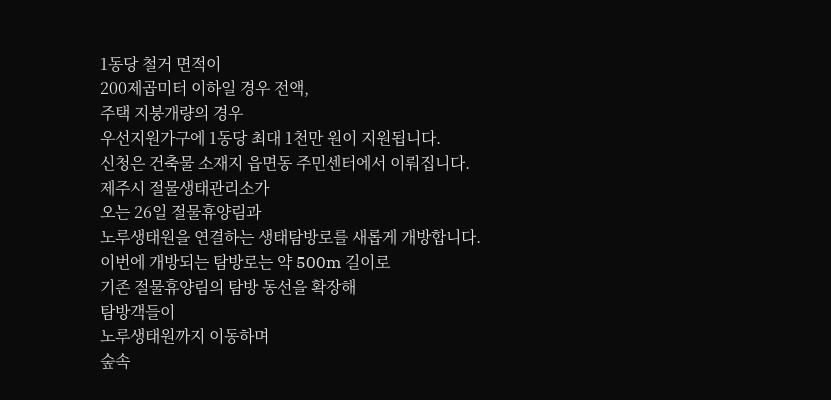1동당 철거 면적이
200제곱미터 이하일 경우 전액,
주택 지붕개량의 경우
우선지원가구에 1동당 최대 1천만 원이 지원됩니다.
신청은 건축물 소재지 읍면동 주민센터에서 이뤄집니다.
제주시 절물생태관리소가
오는 26일 절물휴양림과
노루생태원을 연결하는 생태탐방로를 새롭게 개방합니다.
이번에 개방되는 탐방로는 약 500m 길이로
기존 절물휴양림의 탐방 동선을 확장해
탐방객들이
노루생태원까지 이동하며
숲속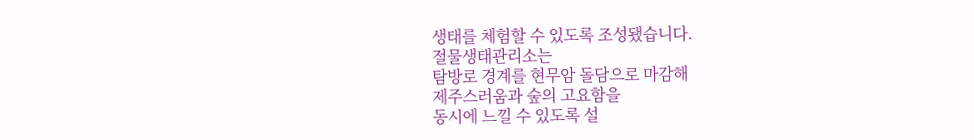생태를 체험할 수 있도록 조성됐습니다.
절물생태관리소는
탐방로 경계를 현무암 돌담으로 마감해
제주스러움과 숲의 고요함을
동시에 느낄 수 있도록 설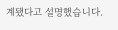계됐다고 설명했습니다.